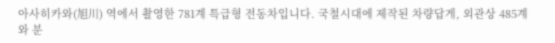아사히카와(旭川) 역에서 촬영한 781계 특급형 전동차입니다. 국철시대에 제작된 차량답게, 외관상 485계와 분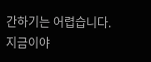간하기는 어렵습니다. 지금이야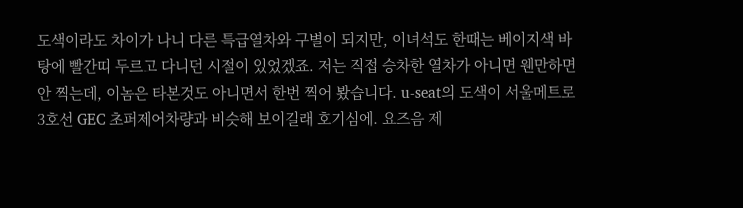도색이라도 차이가 나니 다른 특급열차와 구별이 되지만, 이녀석도 한때는 베이지색 바탕에 빨간띠 두르고 다니던 시절이 있었겠죠. 저는 직접 승차한 열차가 아니면 웬만하면 안 찍는데, 이놈은 타본것도 아니면서 한번 찍어 봤습니다. u-seat의 도색이 서울메트로 3호선 GEC 초퍼제어차량과 비슷해 보이길래 호기심에. 요즈음 제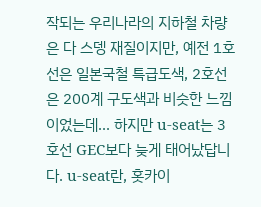작되는 우리나라의 지하철 차량은 다 스뎅 재질이지만, 예전 1호선은 일본국철 특급도색, 2호선은 200계 구도색과 비슷한 느낌이었는데... 하지만 u-seat는 3호선 GEC보다 늦게 태어났답니다. u-seat란, 홋카이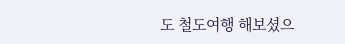도 철도여행 해보셨으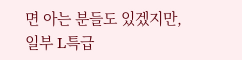면 아는 분들도 있겠지만, 일부 L특급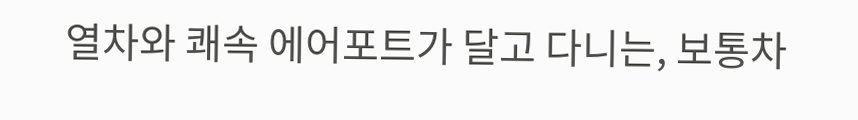열차와 쾌속 에어포트가 달고 다니는, 보통차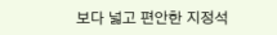보다 넓고 편안한 지정석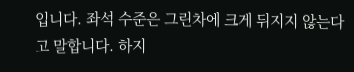입니다. 좌석 수준은 그린차에 크게 뒤지지 않는다고 말합니다. 하지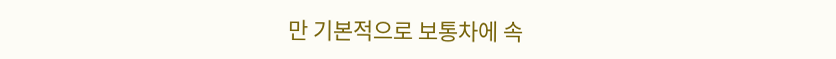만 기본적으로 보통차에 속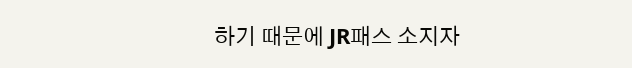하기 때문에 JR패스 소지자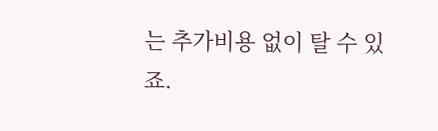는 추가비용 없이 탈 수 있죠.